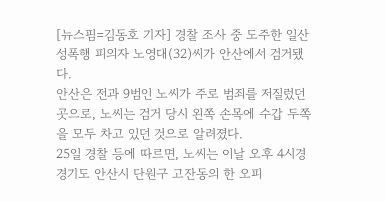[뉴스핌=김동호 기자] 경찰 조사 중 도주한 일산 성폭행 피의자 노영대(32)씨가 안산에서 검거됐다.
안산은 전과 9범인 노씨가 주로 범죄를 저질렀던 곳으로, 노씨는 검거 당시 왼쪽 손목에 수갑 두쪽을 모두 차고 있던 것으로 알려졌다.
25일 경찰 등에 따르면, 노씨는 이날 오후 4시경 경기도 안산시 단원구 고잔동의 한 오피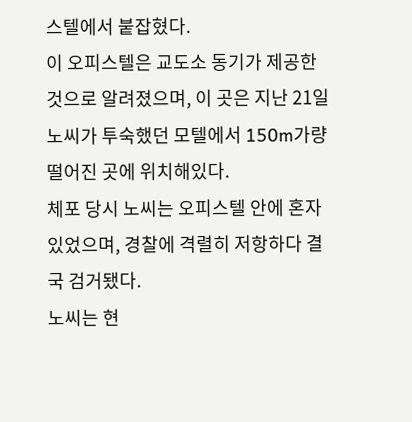스텔에서 붙잡혔다.
이 오피스텔은 교도소 동기가 제공한 것으로 알려졌으며, 이 곳은 지난 21일 노씨가 투숙했던 모텔에서 150m가량 떨어진 곳에 위치해있다.
체포 당시 노씨는 오피스텔 안에 혼자 있었으며, 경찰에 격렬히 저항하다 결국 검거됐다.
노씨는 현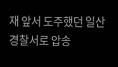재 앞서 도주했던 일산경찰서로 압송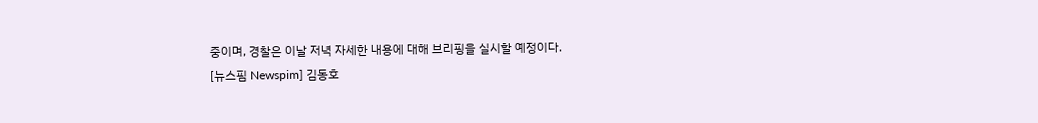중이며, 경찰은 이날 저녁 자세한 내용에 대해 브리핑을 실시할 예정이다.
[뉴스핌 Newspim] 김동호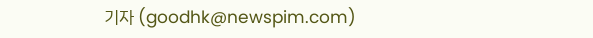기자 (goodhk@newspim.com)